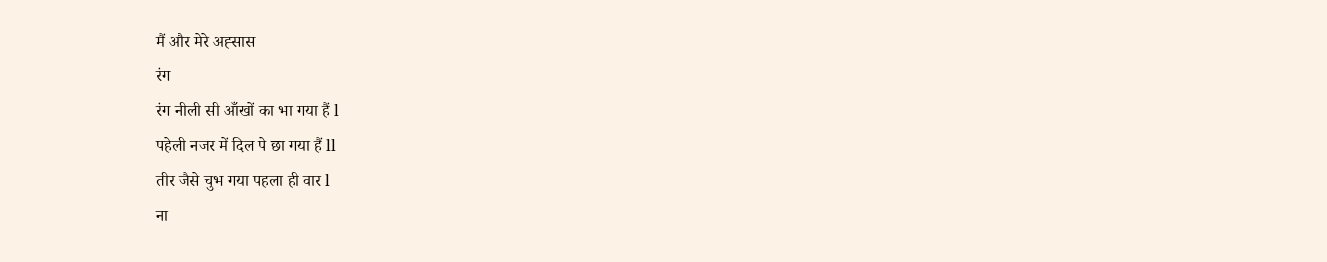मैं और मेरे अह्सास
रंग
रंग नीली सी आँखों का भा गया हैं l
पहेली नजर में दिल पे छा गया हैं ll
तीर जैसे चुभ गया पहला ही वार l
ना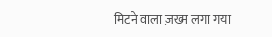मिटने वाला ज़ख्म लगा गया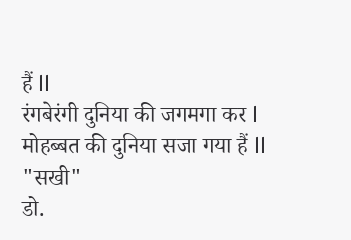हैं ll
रंगबेरंगी दुनिया की जगमगा कर l
मोहब्बत की दुनिया सजा गया हैं ll
"सखी"
डो.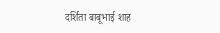दर्शिता बाबूभाई शाह